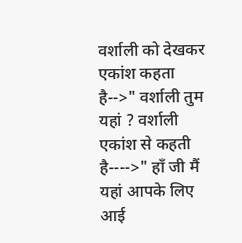वर्शाली को देखकर एकांश कहता है-->" वर्शाली तुम यहां ? वर्शाली एकांश से कहती है---->" हाँ जी मैं यहां आपके लिए आई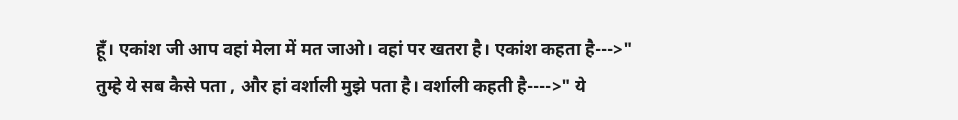हूँ। एकांश जी आप वहां मेला में मत जाओ। वहां पर खतरा है। एकांश कहता है--->" तुम्हे ये सब कैसे पता , और हां वर्शाली मुझे पता है। वर्शाली कहती है---->" ये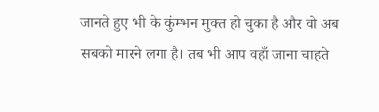जानते हुए भी के कुंम्भन मुक्त हो चुका है और वो अब सबको मारने लगा है। तब भी आप वहाँ जाना चाहते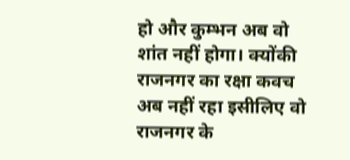हो और कुम्भन अब वो शांत नहीं होगा। क्योंकी राजनगर का रक्षा कवच अब नहीं रहा इसीलिए वो राजनगर के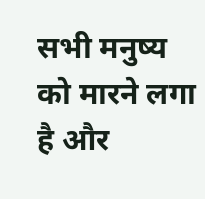सभी मनुष्य को मारने लगा है और